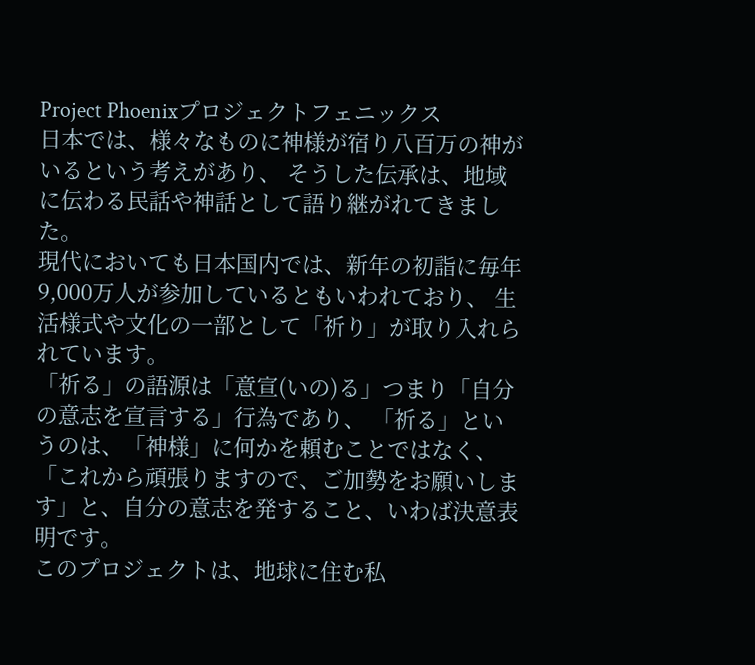Project Phoenixプロジェクトフェニックス
日本では、様々なものに神様が宿り八百万の神がいるという考えがあり、 そうした伝承は、地域に伝わる民話や神話として語り継がれてきました。
現代においても日本国内では、新年の初詣に毎年9,000万人が参加しているともいわれており、 生活様式や文化の一部として「祈り」が取り入れられています。
「祈る」の語源は「意宣(いの)る」つまり「自分の意志を宣言する」行為であり、 「祈る」というのは、「神様」に何かを頼むことではなく、 「これから頑張りますので、ご加勢をお願いします」と、自分の意志を発すること、いわば決意表明です。
このプロジェクトは、地球に住む私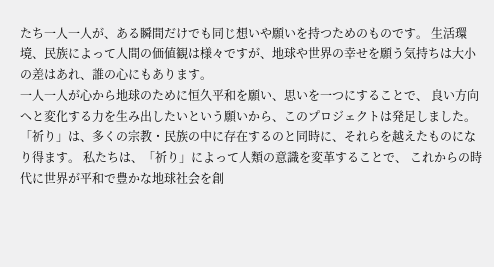たち一人一人が、ある瞬間だけでも同じ想いや願いを持つためのものです。 生活環境、民族によって人間の価値観は様々ですが、地球や世界の幸せを願う気持ちは大小の差はあれ、誰の心にもあります。
一人一人が心から地球のために恒久平和を願い、思いを一つにすることで、 良い方向へと変化する力を生み出したいという願いから、このプロジェクトは発足しました。
「祈り」は、多くの宗教・民族の中に存在するのと同時に、それらを越えたものになり得ます。 私たちは、「祈り」によって人類の意識を変革することで、 これからの時代に世界が平和で豊かな地球社会を創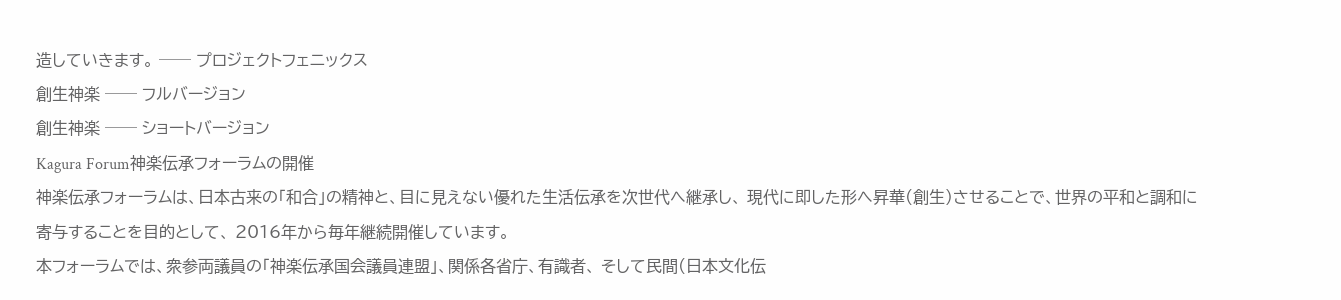造していきます。 ── プロジェクトフェニックス
創生神楽 ── フルバージョン
創生神楽 ── ショートバージョン
Kagura Forum神楽伝承フォーラムの開催
神楽伝承フォーラムは、日本古来の「和合」の精神と、目に見えない優れた生活伝承を次世代へ継承し、 現代に即した形へ昇華(創生)させることで、世界の平和と調和に寄与することを目的として、 2016年から毎年継続開催しています。
本フォーラムでは、衆参両議員の「神楽伝承国会議員連盟」、関係各省庁、有識者、 そして民間(日本文化伝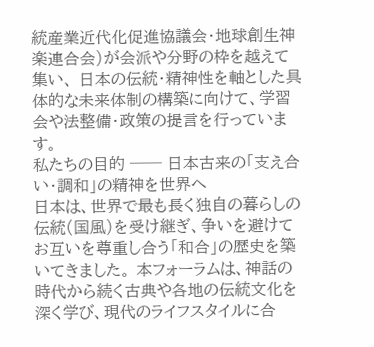統産業近代化促進協議会・地球創生神楽連合会)が会派や分野の枠を越えて集い、 日本の伝統・精神性を軸とした具体的な未来体制の構築に向けて、学習会や法整備・政策の提言を行っています。
私たちの目的 ── 日本古来の「支え合い・調和」の精神を世界へ
日本は、世界で最も長く独自の暮らしの伝統(国風)を受け継ぎ、争いを避けてお互いを尊重し合う「和合」の歴史を築いてきました。 本フォーラムは、神話の時代から続く古典や各地の伝統文化を深く学び、現代のライフスタイルに合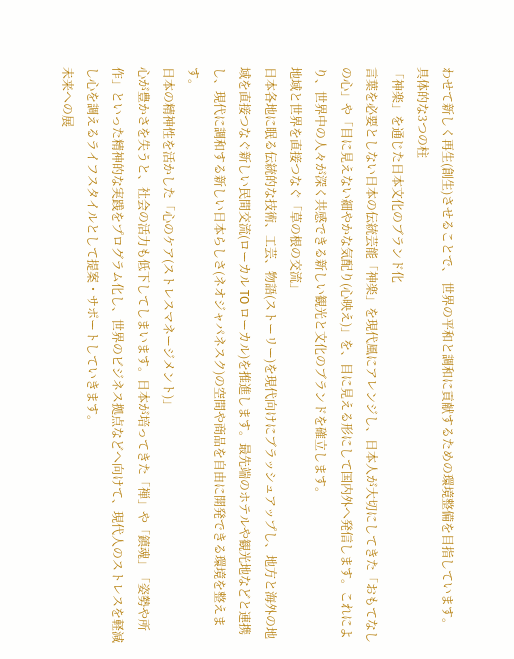わせて新しく再生(創生)させることで、 世界の平和と調和に貢献するための環境整備を目指しています。
具体的な3つの柱
「神楽」を通じた日本文化のブランド化
言葉を必要としない日本の伝統芸能「神楽」を現代風にアレンジし、日本人が大切にしてきた「おもてなしの心」や「目に見えない細やかな気配り(心映え)」を、目に見える形にして国内外へ発信します。これにより、世界中の人々が深く共感できる新しい観光と文化のブランドを確立します。
地域と世界を直接つなぐ「草の根の交流」
日本各地に眠る伝統的な技術、工芸、物語(ストーリー)を現代向けにブラッシュアップし、地方と海外の地域を直接つなぐ新しい民間交流(ローカル TO ローカル)を推進します。最先端のホテルや観光地などと連携し、現代に調和する新しい日本らしさ(ネオジャパネスク)の空間や商品を自由に開発できる環境を整えます。
日本の精神性を活かした「心のケア(ストレスマネージメント)」
心が豊かさを失うと、社会の活力も低下してしまいます。日本が培ってきた「禅」や「鎮魂」「姿勢や所作」といった精神的な実践をプログラム化し、世界のビジネス拠点などへ向けて、現代人のストレスを軽減し心を調えるライフスタイルとして提案・サポートしていきます。
未来への展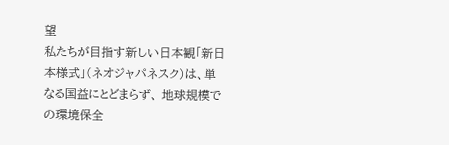望
私たちが目指す新しい日本観「新日本様式」(ネオジャパネスク)は、単なる国益にとどまらず、 地球規模での環境保全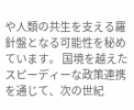や人類の共生を支える羅針盤となる可能性を秘めています。 国境を越えたスピーディーな政策連携を通じて、次の世紀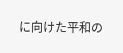に向けた平和の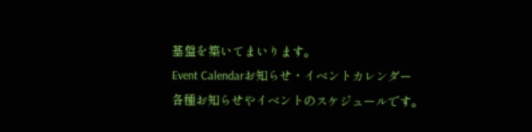基盤を築いてまいります。
Event Calendarお知らせ・イベントカレンダー
各種お知らせやイベントのスケジュールです。